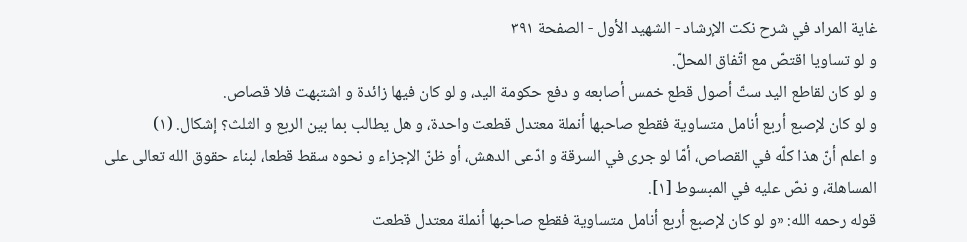غاية المراد في شرح نكت الإرشاد - الشهيد الأول - الصفحة ٣٩١
و لو تساويا اقتصّ مع اتّفاق المحلّ.
و لو كان لقاطع اليد ستّ أصول قطع خمس أصابعه و دفع حكومة اليد، و لو كان فيها زائدة و اشتبهت فلا قصاص.
و لو كان لإصبع أربع أنامل متساوية فقطع صاحبها أنملة معتدل قطعت واحدة، و هل يطالب بما بين الربع و الثلث؟ إشكال. (١)
و اعلم أنّ هذا كلّه في القصاص، أمّا لو جرى في السرقة و ادّعى الدهش، أو ظنّ الإجزاء و نحوه سقط قطعا، لبناء حقوق الله تعالى على المساهلة، و نصّ عليه في المبسوط [١].
قوله رحمه الله: «و لو كان لإصبع أربع أنامل متساوية فقطع صاحبها أنملة معتدل قطعت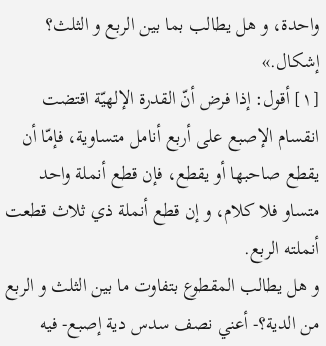واحدة، و هل يطالب بما بين الربع و الثلث؟ إشكال.»
[١] أقول: إذا فرض أنّ القدرة الإلهيّة اقتضت انقسام الإصبع على أربع أنامل متساوية، فإمّا أن يقطع صاحبها أو يقطع، فإن قطع أنملة واحد متساو فلا كلام، و إن قطع أنملة ذي ثلاث قطعت أنملته الربع.
و هل يطالب المقطوع بتفاوت ما بين الثلث و الربع من الدية؟- أعني نصف سدس دية إصبع- فيه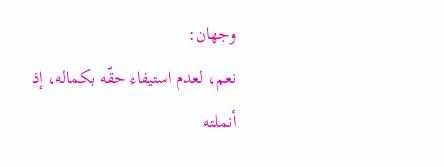وجهان:
نعم، لعدم استيفاء حقّه بكماله، إذ أنملته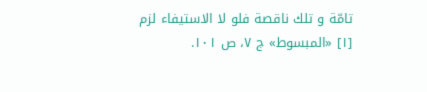تامّة و تلك ناقصة فلو لا الاستيفاء لزم
[١] «المبسوط» ج ٧، ص ١٠١.